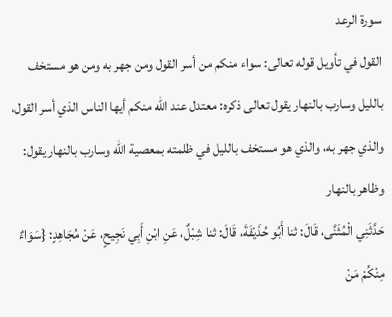سورة الرعد
القول في تأويل قوله تعالى: سواء منكم من أسر القول ومن جهر به ومن هو مستخف بالليل وسارب بالنهار يقول تعالى ذكره: معتدل عند الله منكم أيها الناس الذي أسر القول، والذي جهر به، والذي هو مستخف بالليل في ظلمته بمعصية الله وسارب بالنهار يقول: وظاهر بالنهار
حَدَّثَنِي الْمُثَنَّى، قَالَ: ثنا أَبُو حُذَيْفَةَ، قَالَ: ثنا شِبْلٌ، عَنِ ابْنِ أَبِي نَجِيحٍ، عَنْ مُجَاهِدٍ: {سَوَاءٌ مِنْكُمْ مَنْ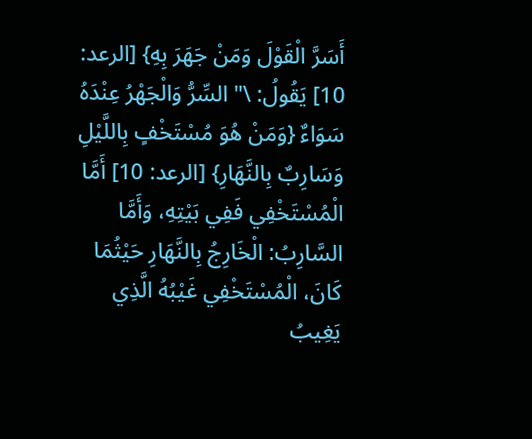أَسَرَّ الْقَوْلَ وَمَنْ جَهَرَ بِهِ} [الرعد: 10] يَقُولُ: \" السِّرُّ وَالْجَهْرُ عِنْدَهُ سَوَاءٌ {وَمَنْ هُوَ مُسْتَخْفٍ بِاللَّيْلِ وَسَارِبٌ بِالنَّهَارِ} [الرعد: 10] أَمَّا الْمُسْتَخْفِي فَفِي بَيْتِهِ، وَأَمَّا السَّارِبُ: الْخَارِجُ بِالنَّهَارِ حَيْثُمَا كَانَ، الْمُسْتَخْفِي غَيْبُهُ الَّذِي يَغِيبُ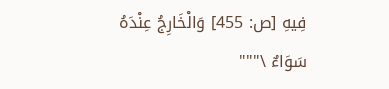فِيهِ [ص: 455] وَالْخَارِجُ عِنْدَهُ سَوَاءٌ \"""